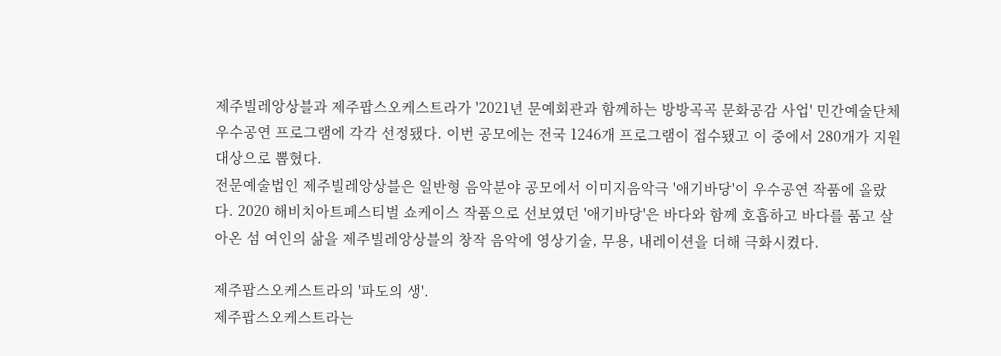제주빌레앙상블과 제주팝스오케스트라가 '2021년 문예회관과 함께하는 방방곡곡 문화공감 사업' 민간예술단체 우수공연 프로그램에 각각 선정됐다. 이번 공모에는 전국 1246개 프로그램이 접수됐고 이 중에서 280개가 지원 대상으로 뽑혔다.
전문예술법인 제주빌레앙상블은 일반형 음악분야 공모에서 이미지음악극 '애기바당'이 우수공연 작품에 올랐다. 2020 해비치아트페스티벌 쇼케이스 작품으로 선보였던 '애기바당'은 바다와 함께 호흡하고 바다를 품고 살아온 섬 여인의 삶을 제주빌레앙상블의 창작 음악에 영상기술, 무용, 내레이션을 더해 극화시켰다.

제주팝스오케스트라의 '파도의 생'.
제주팝스오케스트라는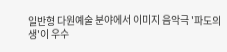일반형 다원예술 분야에서 이미지 음악극 '파도의 생'이 우수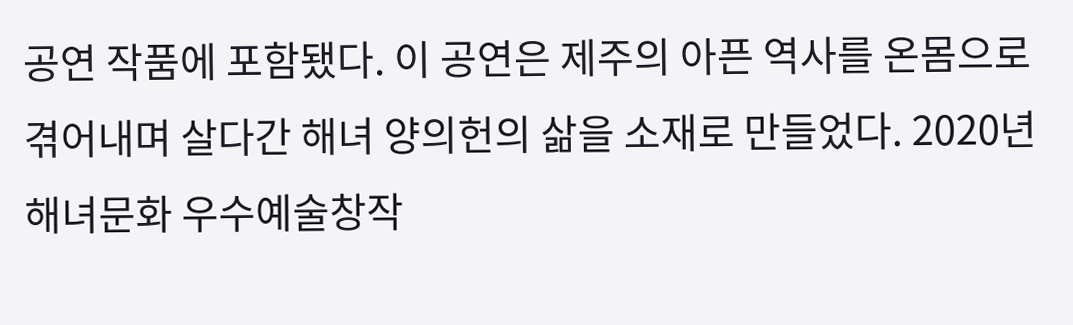공연 작품에 포함됐다. 이 공연은 제주의 아픈 역사를 온몸으로 겪어내며 살다간 해녀 양의헌의 삶을 소재로 만들었다. 2020년 해녀문화 우수예술창작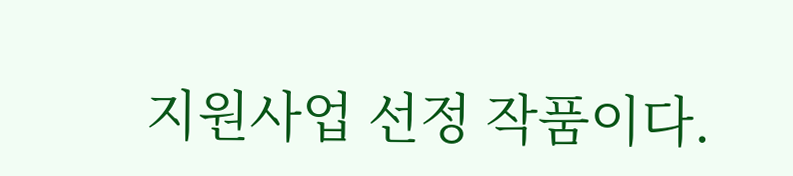지원사업 선정 작품이다.